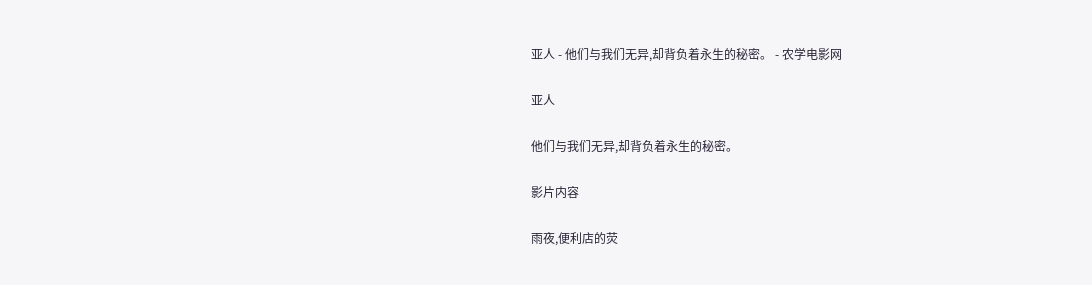亚人 - 他们与我们无异,却背负着永生的秘密。 - 农学电影网

亚人

他们与我们无异,却背负着永生的秘密。

影片内容

雨夜,便利店的荧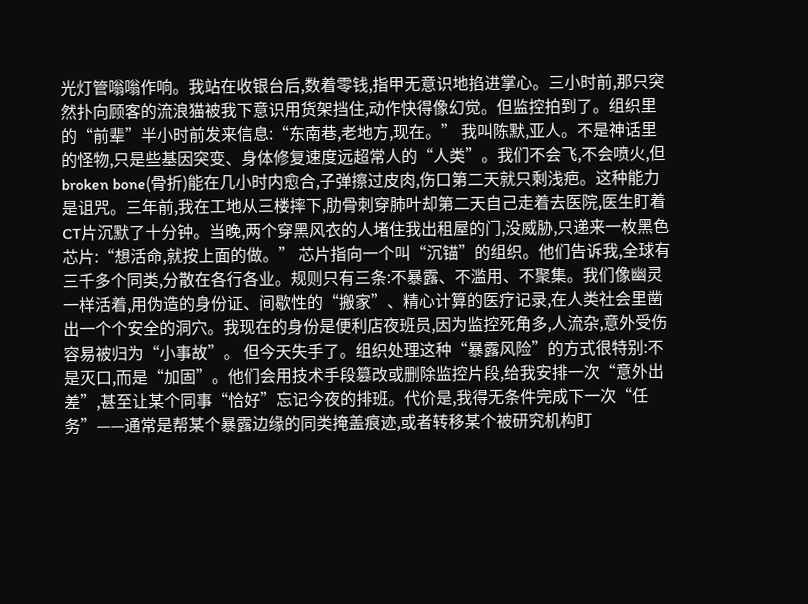光灯管嗡嗡作响。我站在收银台后,数着零钱,指甲无意识地掐进掌心。三小时前,那只突然扑向顾客的流浪猫被我下意识用货架挡住,动作快得像幻觉。但监控拍到了。组织里的“前辈”半小时前发来信息:“东南巷,老地方,现在。” 我叫陈默,亚人。不是神话里的怪物,只是些基因突变、身体修复速度远超常人的“人类”。我们不会飞,不会喷火,但 broken bone(骨折)能在几小时内愈合,子弹擦过皮肉,伤口第二天就只剩浅疤。这种能力是诅咒。三年前,我在工地从三楼摔下,肋骨刺穿肺叶却第二天自己走着去医院,医生盯着CT片沉默了十分钟。当晚,两个穿黑风衣的人堵住我出租屋的门,没威胁,只递来一枚黑色芯片:“想活命,就按上面的做。” 芯片指向一个叫“沉锚”的组织。他们告诉我,全球有三千多个同类,分散在各行各业。规则只有三条:不暴露、不滥用、不聚集。我们像幽灵一样活着,用伪造的身份证、间歇性的“搬家”、精心计算的医疗记录,在人类社会里凿出一个个安全的洞穴。我现在的身份是便利店夜班员,因为监控死角多,人流杂,意外受伤容易被归为“小事故”。 但今天失手了。组织处理这种“暴露风险”的方式很特别:不是灭口,而是“加固”。他们会用技术手段篡改或删除监控片段,给我安排一次“意外出差”,甚至让某个同事“恰好”忘记今夜的排班。代价是,我得无条件完成下一次“任务”——通常是帮某个暴露边缘的同类掩盖痕迹,或者转移某个被研究机构盯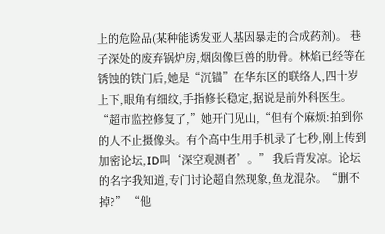上的危险品(某种能诱发亚人基因暴走的合成药剂)。 巷子深处的废弃锅炉房,烟囱像巨兽的肋骨。林焰已经等在锈蚀的铁门后,她是“沉锚”在华东区的联络人,四十岁上下,眼角有细纹,手指修长稳定,据说是前外科医生。“超市监控修复了,”她开门见山,“但有个麻烦:拍到你的人不止摄像头。有个高中生用手机录了七秒,刚上传到加密论坛,ID叫‘深空观测者’。” 我后背发凉。论坛的名字我知道,专门讨论超自然现象,鱼龙混杂。“删不掉?” “他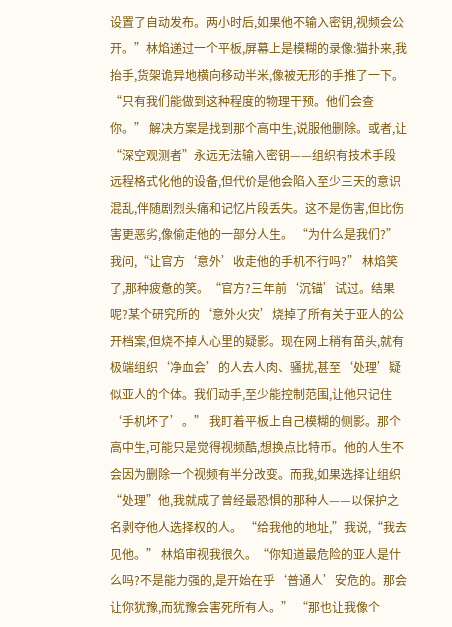设置了自动发布。两小时后,如果他不输入密钥,视频会公开。”林焰递过一个平板,屏幕上是模糊的录像:猫扑来,我抬手,货架诡异地横向移动半米,像被无形的手推了一下。“只有我们能做到这种程度的物理干预。他们会查你。” 解决方案是找到那个高中生,说服他删除。或者,让“深空观测者”永远无法输入密钥——组织有技术手段远程格式化他的设备,但代价是他会陷入至少三天的意识混乱,伴随剧烈头痛和记忆片段丢失。这不是伤害,但比伤害更恶劣,像偷走他的一部分人生。 “为什么是我们?”我问,“让官方‘意外’收走他的手机不行吗?” 林焰笑了,那种疲惫的笑。“官方?三年前‘沉锚’试过。结果呢?某个研究所的‘意外火灾’烧掉了所有关于亚人的公开档案,但烧不掉人心里的疑影。现在网上稍有苗头,就有极端组织‘净血会’的人去人肉、骚扰,甚至‘处理’疑似亚人的个体。我们动手,至少能控制范围,让他只记住‘手机坏了’。” 我盯着平板上自己模糊的侧影。那个高中生,可能只是觉得视频酷,想换点比特币。他的人生不会因为删除一个视频有半分改变。而我,如果选择让组织“处理”他,我就成了曾经最恐惧的那种人——以保护之名剥夺他人选择权的人。 “给我他的地址,”我说,“我去见他。” 林焰审视我很久。“你知道最危险的亚人是什么吗?不是能力强的,是开始在乎‘普通人’安危的。那会让你犹豫,而犹豫会害死所有人。” “那也让我像个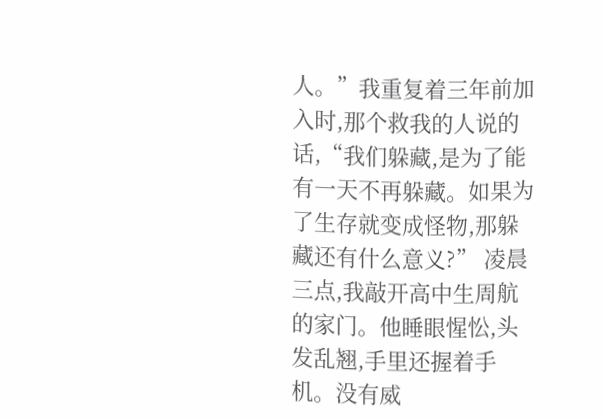人。”我重复着三年前加入时,那个救我的人说的话,“我们躲藏,是为了能有一天不再躲藏。如果为了生存就变成怪物,那躲藏还有什么意义?” 凌晨三点,我敲开高中生周航的家门。他睡眼惺忪,头发乱翘,手里还握着手机。没有威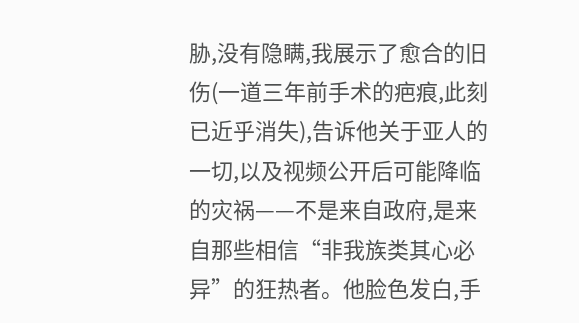胁,没有隐瞒,我展示了愈合的旧伤(一道三年前手术的疤痕,此刻已近乎消失),告诉他关于亚人的一切,以及视频公开后可能降临的灾祸——不是来自政府,是来自那些相信“非我族类其心必异”的狂热者。他脸色发白,手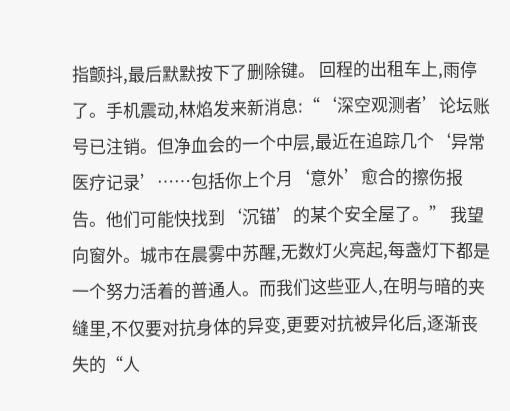指颤抖,最后默默按下了删除键。 回程的出租车上,雨停了。手机震动,林焰发来新消息:“‘深空观测者’论坛账号已注销。但净血会的一个中层,最近在追踪几个‘异常医疗记录’……包括你上个月‘意外’愈合的擦伤报告。他们可能快找到‘沉锚’的某个安全屋了。” 我望向窗外。城市在晨雾中苏醒,无数灯火亮起,每盏灯下都是一个努力活着的普通人。而我们这些亚人,在明与暗的夹缝里,不仅要对抗身体的异变,更要对抗被异化后,逐渐丧失的“人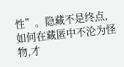性”。隐藏不是终点,如何在藏匿中不沦为怪物,才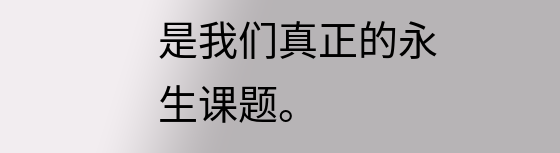是我们真正的永生课题。